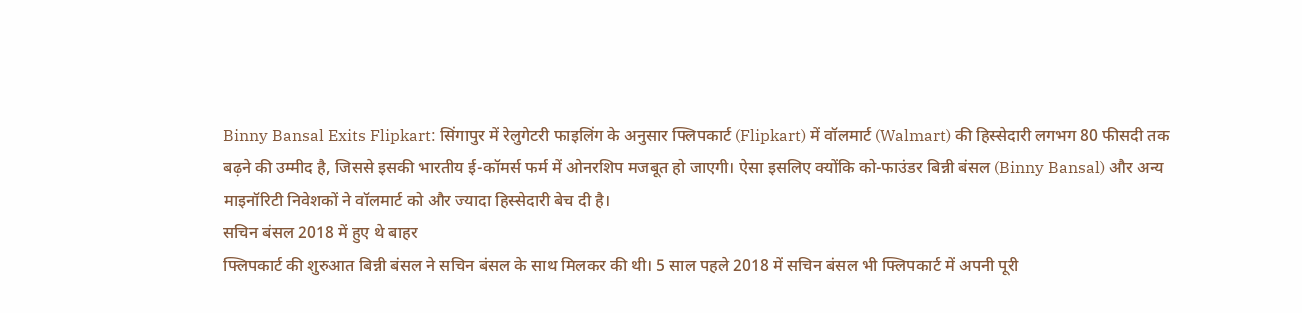Binny Bansal Exits Flipkart: सिंगापुर में रेलुगेटरी फाइलिंग के अनुसार फ्लिपकार्ट (Flipkart) में वॉलमार्ट (Walmart) की हिस्सेदारी लगभग 80 फीसदी तक बढ़ने की उम्मीद है, जिससे इसकी भारतीय ई-कॉमर्स फर्म में ओनरशिप मजबूत हो जाएगी। ऐसा इसलिए क्योंकि को-फाउंडर बिन्नी बंसल (Binny Bansal) और अन्य माइनॉरिटी निवेशकों ने वॉलमार्ट को और ज्यादा हिस्सेदारी बेच दी है।
सचिन बंसल 2018 में हुए थे बाहर
फ्लिपकार्ट की शुरुआत बिन्नी बंसल ने सचिन बंसल के साथ मिलकर की थी। 5 साल पहले 2018 में सचिन बंसल भी फ्लिपकार्ट में अपनी पूरी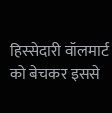हिस्सेदारी वॉलमार्ट को बेचकर इससे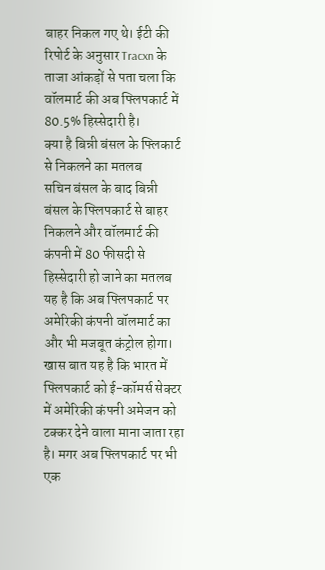बाहर निकल गए थे। ईटी की रिपोर्ट के अनुसार Tracxn के ताजा आंकड़ों से पता चला कि वॉलमार्ट की अब फ्लिपकार्ट में 80.5% हिस्सेदारी है।
क्या है बिन्नी बंसल के फ्लिकार्ट से निकलने का मतलब
सचिन बंसल के बाद बिन्नी बंसल के फ्लिपकार्ट से बाहर निकलने और वॉलमार्ट की कंपनी में 80 फीसदी से हिस्सेदारी हो जाने का मतलब यह है कि अब फ्लिपकार्ट पर अमेरिकी कंपनी वॉलमार्ट का और भी मजबूत कंट्रोल होगा।
खास बात यह है कि भारत में फ्लिपकार्ट को ई-कॉमर्स सेक्टर में अमेरिकी कंपनी अमेजन को टक्कर देने वाला माना जाता रहा है। मगर अब फ्लिपकार्ट पर भी एक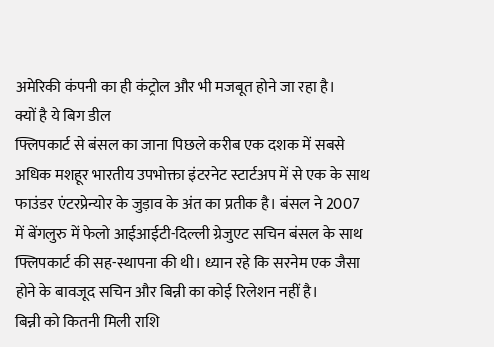अमेरिकी कंपनी का ही कंट्रोल और भी मजबूत होने जा रहा है।
क्यों है ये बिग डील
फ्लिपकार्ट से बंसल का जाना पिछले करीब एक दशक में सबसे अधिक मशहूर भारतीय उपभोक्ता इंटरनेट स्टार्टअप में से एक के साथ फाउंडर एंटरप्रेन्योर के जुड़ाव के अंत का प्रतीक है। बंसल ने 2007 में बेंगलुरु में फेलो आईआईटी-दिल्ली ग्रेजुएट सचिन बंसल के साथ फ्लिपकार्ट की सह-स्थापना की थी। ध्यान रहे कि सरनेम एक जैसा होने के बावजूद सचिन और बिन्नी का कोई रिलेशन नहीं है।
बिन्नी को कितनी मिली राशि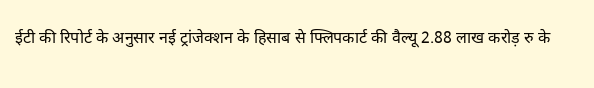ईटी की रिपोर्ट के अनुसार नई ट्रांजेक्शन के हिसाब से फ्लिपकार्ट की वैल्यू 2.88 लाख करोड़ रु के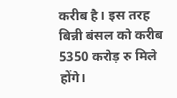करीब है। इस तरह बिन्नी बंसल को करीब 5350 करोड़ रु मिले होंगे।